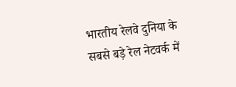भारतीय रेलवे दुनिया के सबसे बड़े रेल नेटवर्क में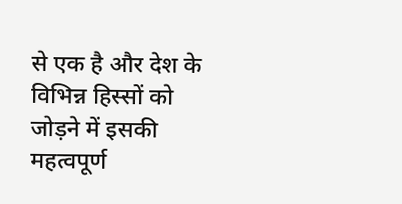से एक है और देश के विभिन्न हिस्सों को जोड़ने में इसकी महत्वपूर्ण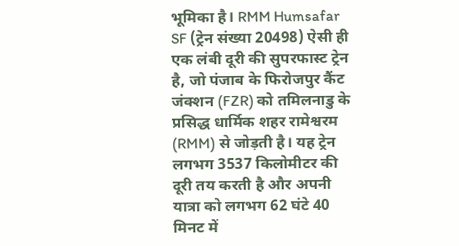भूमिका है। RMM Humsafar SF (ट्रेन संख्या 20498) ऐसी ही एक लंबी दूरी की सुपरफास्ट ट्रेन है, जो पंजाब के फिरोजपुर कैंट जंक्शन (FZR) को तमिलनाडु के प्रसिद्ध धार्मिक शहर रामेश्वरम (RMM) से जोड़ती है। यह ट्रेन लगभग 3537 किलोमीटर की दूरी तय करती है और अपनी यात्रा को लगभग 62 घंटे 40 मिनट में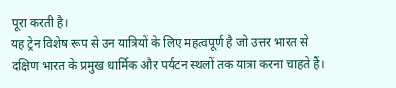पूरा करती है।
यह ट्रेन विशेष रूप से उन यात्रियों के लिए महत्वपूर्ण है जो उत्तर भारत से दक्षिण भारत के प्रमुख धार्मिक और पर्यटन स्थलों तक यात्रा करना चाहते हैं।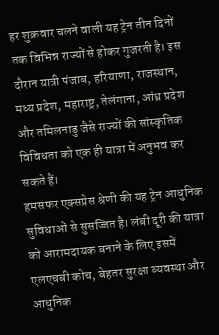हर शुक्रवार चलने वाली यह ट्रेन तीन दिनों तक विभिन्न राज्यों से होकर गुजरती है। इस दौरान यात्री पंजाब, हरियाणा, राजस्थान, मध्य प्रदेश, महाराष्ट्र, तेलंगाना, आंध्र प्रदेश और तमिलनाडु जैसे राज्यों की सांस्कृतिक विविधता को एक ही यात्रा में अनुभव कर सकते हैं।
हमसफर एक्सप्रेस श्रेणी की यह ट्रेन आधुनिक सुविधाओं से सुसज्जित है। लंबी दूरी की यात्रा को आरामदायक बनाने के लिए इसमें एलएचबी कोच, बेहतर सुरक्षा व्यवस्था और आधुनिक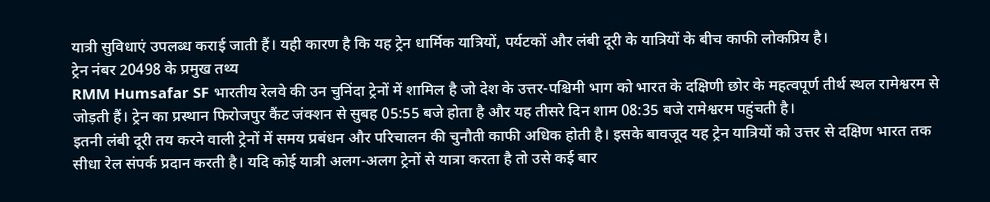यात्री सुविधाएं उपलब्ध कराई जाती हैं। यही कारण है कि यह ट्रेन धार्मिक यात्रियों, पर्यटकों और लंबी दूरी के यात्रियों के बीच काफी लोकप्रिय है।
ट्रेन नंबर 20498 के प्रमुख तथ्य
RMM Humsafar SF भारतीय रेलवे की उन चुनिंदा ट्रेनों में शामिल है जो देश के उत्तर-पश्चिमी भाग को भारत के दक्षिणी छोर के महत्वपूर्ण तीर्थ स्थल रामेश्वरम से जोड़ती हैं। ट्रेन का प्रस्थान फिरोजपुर कैंट जंक्शन से सुबह 05:55 बजे होता है और यह तीसरे दिन शाम 08:35 बजे रामेश्वरम पहुंचती है।
इतनी लंबी दूरी तय करने वाली ट्रेनों में समय प्रबंधन और परिचालन की चुनौती काफी अधिक होती है। इसके बावजूद यह ट्रेन यात्रियों को उत्तर से दक्षिण भारत तक सीधा रेल संपर्क प्रदान करती है। यदि कोई यात्री अलग-अलग ट्रेनों से यात्रा करता है तो उसे कई बार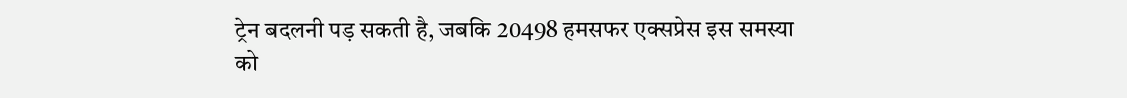ट्रेन बदलनी पड़ सकती है, जबकि 20498 हमसफर एक्सप्रेस इस समस्या को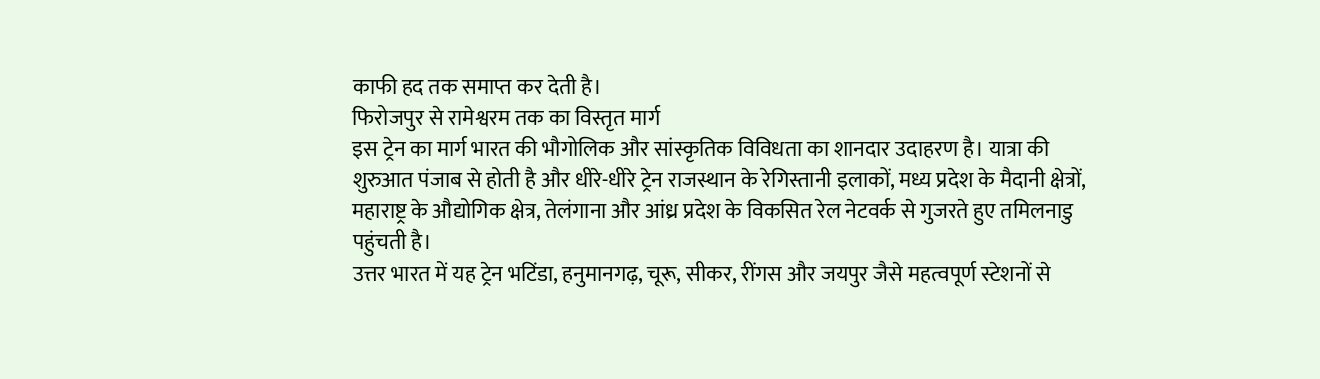काफी हद तक समाप्त कर देती है।
फिरोजपुर से रामेश्वरम तक का विस्तृत मार्ग
इस ट्रेन का मार्ग भारत की भौगोलिक और सांस्कृतिक विविधता का शानदार उदाहरण है। यात्रा की शुरुआत पंजाब से होती है और धीरे-धीरे ट्रेन राजस्थान के रेगिस्तानी इलाकों, मध्य प्रदेश के मैदानी क्षेत्रों, महाराष्ट्र के औद्योगिक क्षेत्र, तेलंगाना और आंध्र प्रदेश के विकसित रेल नेटवर्क से गुजरते हुए तमिलनाडु पहुंचती है।
उत्तर भारत में यह ट्रेन भटिंडा, हनुमानगढ़, चूरू, सीकर, रींगस और जयपुर जैसे महत्वपूर्ण स्टेशनों से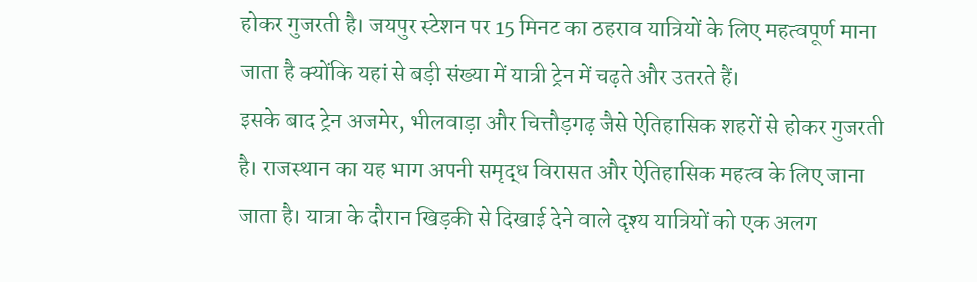होकर गुजरती है। जयपुर स्टेशन पर 15 मिनट का ठहराव यात्रियों के लिए महत्वपूर्ण माना जाता है क्योंकि यहां से बड़ी संख्या में यात्री ट्रेन में चढ़ते और उतरते हैं।
इसके बाद ट्रेन अजमेर, भीलवाड़ा और चित्तौड़गढ़ जैसे ऐतिहासिक शहरों से होकर गुजरती है। राजस्थान का यह भाग अपनी समृद्ध विरासत और ऐतिहासिक महत्व के लिए जाना जाता है। यात्रा के दौरान खिड़की से दिखाई देने वाले दृश्य यात्रियों को एक अलग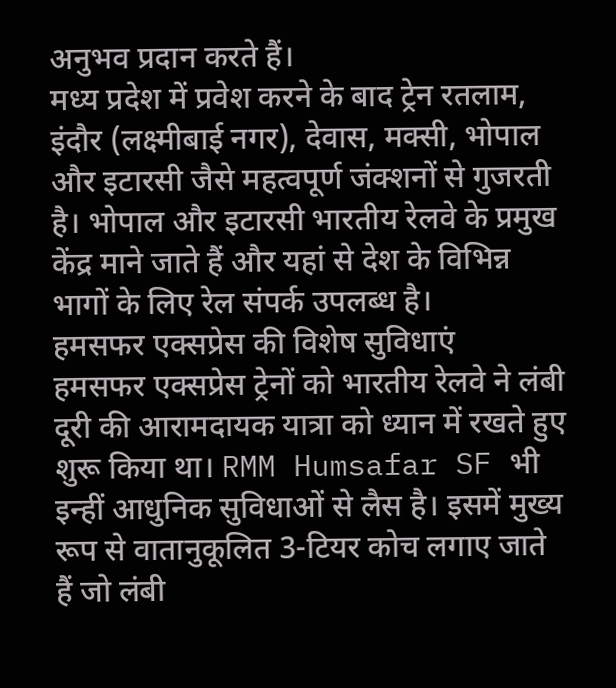अनुभव प्रदान करते हैं।
मध्य प्रदेश में प्रवेश करने के बाद ट्रेन रतलाम, इंदौर (लक्ष्मीबाई नगर), देवास, मक्सी, भोपाल और इटारसी जैसे महत्वपूर्ण जंक्शनों से गुजरती है। भोपाल और इटारसी भारतीय रेलवे के प्रमुख केंद्र माने जाते हैं और यहां से देश के विभिन्न भागों के लिए रेल संपर्क उपलब्ध है।
हमसफर एक्सप्रेस की विशेष सुविधाएं
हमसफर एक्सप्रेस ट्रेनों को भारतीय रेलवे ने लंबी दूरी की आरामदायक यात्रा को ध्यान में रखते हुए शुरू किया था। RMM Humsafar SF भी इन्हीं आधुनिक सुविधाओं से लैस है। इसमें मुख्य रूप से वातानुकूलित 3-टियर कोच लगाए जाते हैं जो लंबी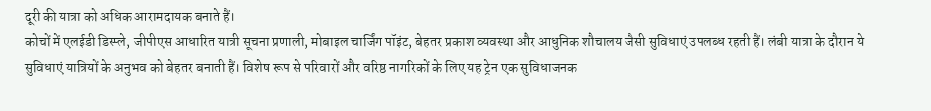दूरी की यात्रा को अधिक आरामदायक बनाते हैं।
कोचों में एलईडी डिस्प्ले, जीपीएस आधारित यात्री सूचना प्रणाली, मोबाइल चार्जिंग पॉइंट, बेहतर प्रकाश व्यवस्था और आधुनिक शौचालय जैसी सुविधाएं उपलब्ध रहती हैं। लंबी यात्रा के दौरान ये सुविधाएं यात्रियों के अनुभव को बेहतर बनाती हैं। विशेष रूप से परिवारों और वरिष्ठ नागरिकों के लिए यह ट्रेन एक सुविधाजनक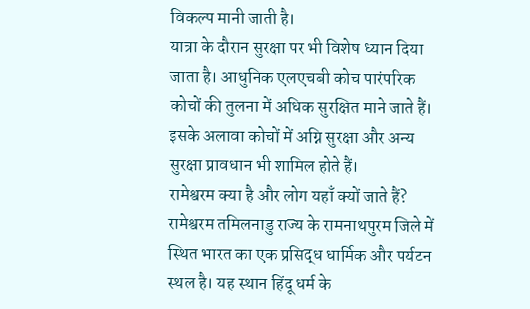विकल्प मानी जाती है।
यात्रा के दौरान सुरक्षा पर भी विशेष ध्यान दिया जाता है। आधुनिक एलएचबी कोच पारंपरिक कोचों की तुलना में अधिक सुरक्षित माने जाते हैं। इसके अलावा कोचों में अग्नि सुरक्षा और अन्य सुरक्षा प्रावधान भी शामिल होते हैं।
रामेश्वरम क्या है और लोग यहाँ क्यों जाते हैं?
रामेश्वरम तमिलनाडु राज्य के रामनाथपुरम जिले में स्थित भारत का एक प्रसिद्ध धार्मिक और पर्यटन स्थल है। यह स्थान हिंदू धर्म के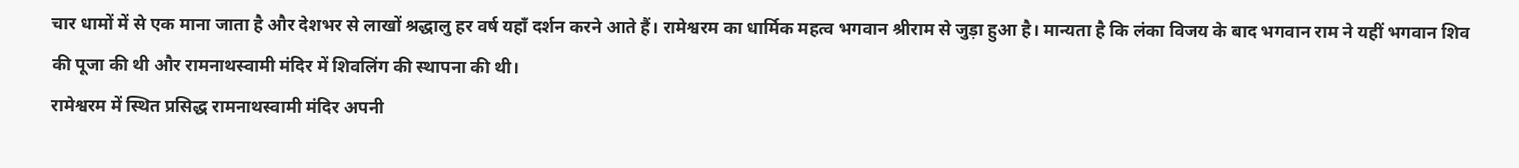चार धामों में से एक माना जाता है और देशभर से लाखों श्रद्धालु हर वर्ष यहाँ दर्शन करने आते हैं। रामेश्वरम का धार्मिक महत्व भगवान श्रीराम से जुड़ा हुआ है। मान्यता है कि लंका विजय के बाद भगवान राम ने यहीं भगवान शिव की पूजा की थी और रामनाथस्वामी मंदिर में शिवलिंग की स्थापना की थी।
रामेश्वरम में स्थित प्रसिद्ध रामनाथस्वामी मंदिर अपनी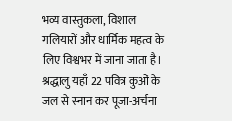भव्य वास्तुकला, विशाल गलियारों और धार्मिक महत्व के लिए विश्वभर में जाना जाता है। श्रद्धालु यहाँ 22 पवित्र कुओं के जल से स्नान कर पूजा-अर्चना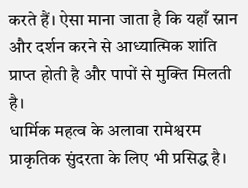करते हैं। ऐसा माना जाता है कि यहाँ स्नान और दर्शन करने से आध्यात्मिक शांति प्राप्त होती है और पापों से मुक्ति मिलती है।
धार्मिक महत्व के अलावा रामेश्वरम प्राकृतिक सुंदरता के लिए भी प्रसिद्ध है।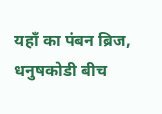यहाँ का पंबन ब्रिज, धनुषकोडी बीच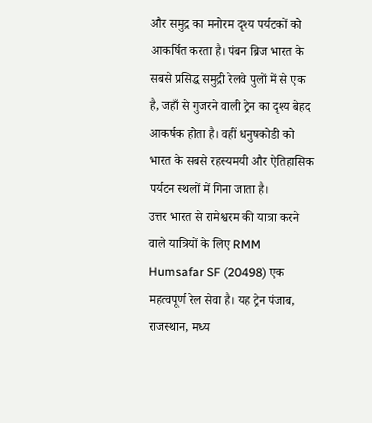और समुद्र का मनोरम दृश्य पर्यटकों को आकर्षित करता है। पंबन ब्रिज भारत के सबसे प्रसिद्ध समुद्री रेलवे पुलों में से एक है, जहाँ से गुजरने वाली ट्रेन का दृश्य बेहद आकर्षक होता है। वहीं धनुषकोडी को भारत के सबसे रहस्यमयी और ऐतिहासिक पर्यटन स्थलों में गिना जाता है।
उत्तर भारत से रामेश्वरम की यात्रा करने वाले यात्रियों के लिए RMM Humsafar SF (20498) एक महत्वपूर्ण रेल सेवा है। यह ट्रेन पंजाब, राजस्थान, मध्य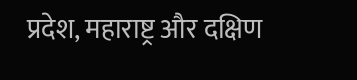प्रदेश, महाराष्ट्र और दक्षिण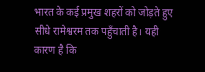भारत के कई प्रमुख शहरों को जोड़ते हुए सीधे रामेश्वरम तक पहुँचाती है। यही कारण है कि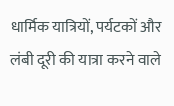धार्मिक यात्रियों, पर्यटकों और लंबी दूरी की यात्रा करने वाले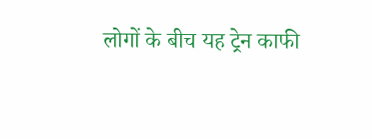लोगों के बीच यह ट्रेन काफी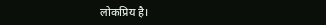लोकप्रिय है।